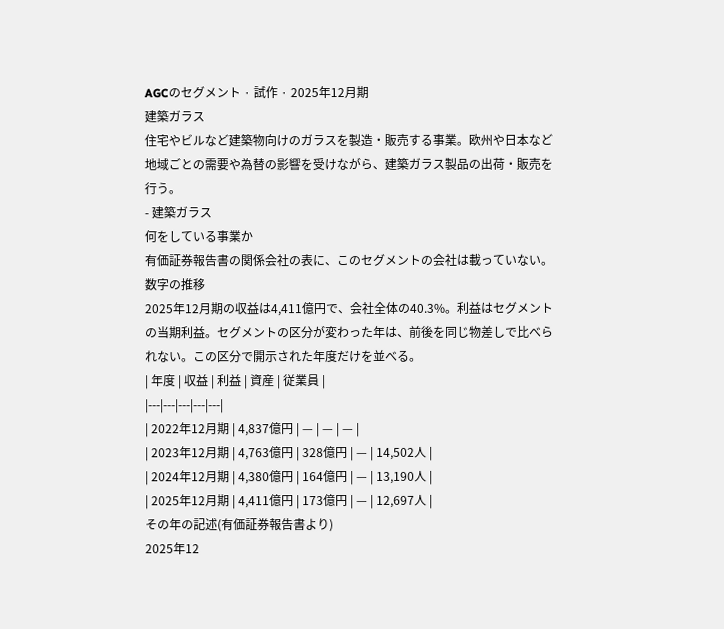AGCのセグメント · 試作 · 2025年12月期
建築ガラス
住宅やビルなど建築物向けのガラスを製造・販売する事業。欧州や日本など地域ごとの需要や為替の影響を受けながら、建築ガラス製品の出荷・販売を行う。
- 建築ガラス
何をしている事業か
有価証券報告書の関係会社の表に、このセグメントの会社は載っていない。
数字の推移
2025年12月期の収益は4,411億円で、会社全体の40.3%。利益はセグメントの当期利益。セグメントの区分が変わった年は、前後を同じ物差しで比べられない。この区分で開示された年度だけを並べる。
| 年度 | 収益 | 利益 | 資産 | 従業員 |
|---|---|---|---|---|
| 2022年12月期 | 4,837億円 | — | — | — |
| 2023年12月期 | 4,763億円 | 328億円 | — | 14,502人 |
| 2024年12月期 | 4,380億円 | 164億円 | — | 13,190人 |
| 2025年12月期 | 4,411億円 | 173億円 | — | 12,697人 |
その年の記述(有価証券報告書より)
2025年12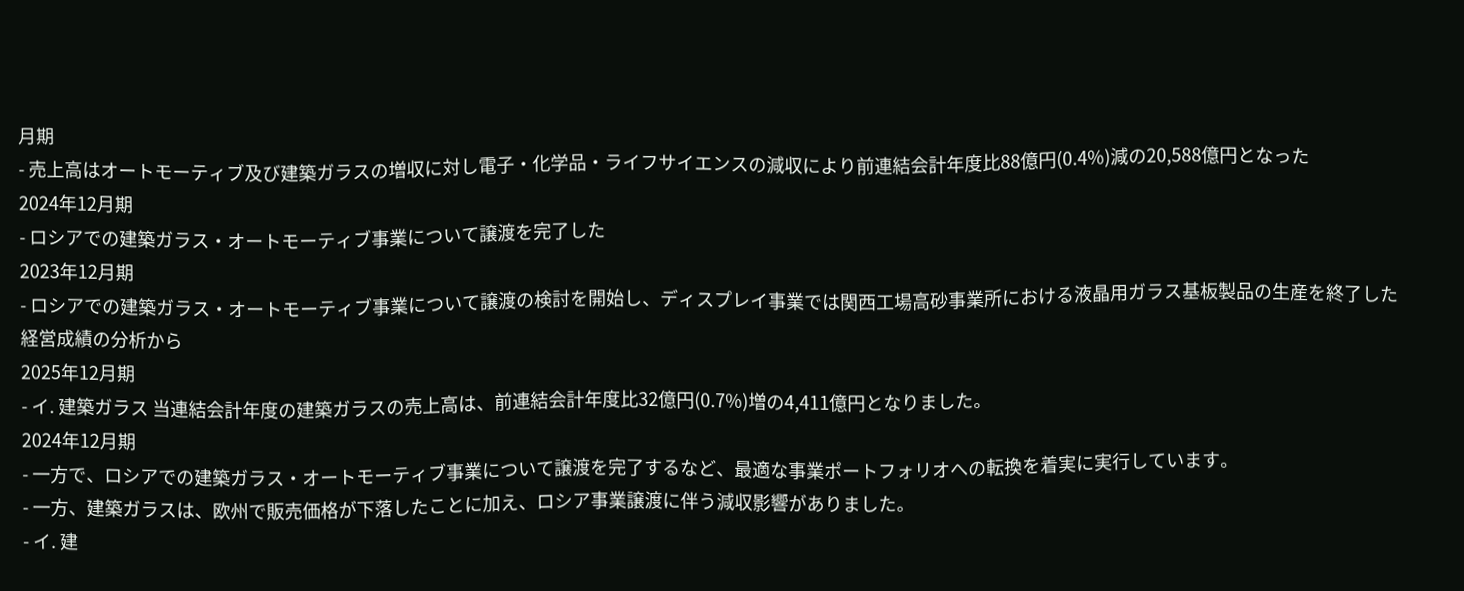月期
- 売上高はオートモーティブ及び建築ガラスの増収に対し電子・化学品・ライフサイエンスの減収により前連結会計年度比88億円(0.4%)減の20,588億円となった
2024年12月期
- ロシアでの建築ガラス・オートモーティブ事業について譲渡を完了した
2023年12月期
- ロシアでの建築ガラス・オートモーティブ事業について譲渡の検討を開始し、ディスプレイ事業では関西工場高砂事業所における液晶用ガラス基板製品の生産を終了した
経営成績の分析から
2025年12月期
- イ. 建築ガラス 当連結会計年度の建築ガラスの売上高は、前連結会計年度比32億円(0.7%)増の4,411億円となりました。
2024年12月期
- 一方で、ロシアでの建築ガラス・オートモーティブ事業について譲渡を完了するなど、最適な事業ポートフォリオへの転換を着実に実行しています。
- 一方、建築ガラスは、欧州で販売価格が下落したことに加え、ロシア事業譲渡に伴う減収影響がありました。
- イ. 建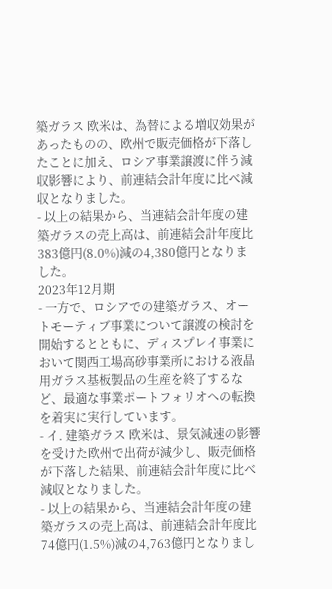築ガラス 欧米は、為替による増収効果があったものの、欧州で販売価格が下落したことに加え、ロシア事業譲渡に伴う減収影響により、前連結会計年度に比べ減収となりました。
- 以上の結果から、当連結会計年度の建築ガラスの売上高は、前連結会計年度比383億円(8.0%)減の4,380億円となりました。
2023年12月期
- 一方で、ロシアでの建築ガラス、オートモーティブ事業について譲渡の検討を開始するとともに、ディスプレイ事業において関西工場高砂事業所における液晶用ガラス基板製品の生産を終了するなど、最適な事業ポートフォリオへの転換を着実に実行しています。
- イ. 建築ガラス 欧米は、景気減速の影響を受けた欧州で出荷が減少し、販売価格が下落した結果、前連結会計年度に比べ減収となりました。
- 以上の結果から、当連結会計年度の建築ガラスの売上高は、前連結会計年度比74億円(1.5%)減の4,763億円となりまし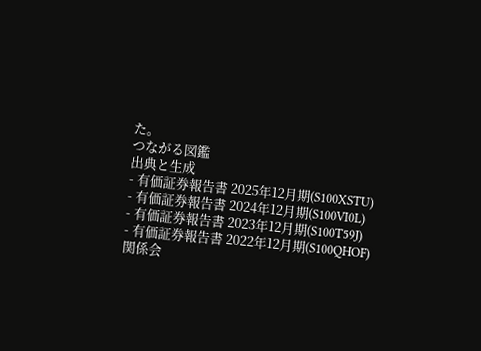た。
つながる図鑑
出典と生成
- 有価証券報告書 2025年12月期(S100XSTU)
- 有価証券報告書 2024年12月期(S100VI0L)
- 有価証券報告書 2023年12月期(S100T59J)
- 有価証券報告書 2022年12月期(S100QHOF)
関係会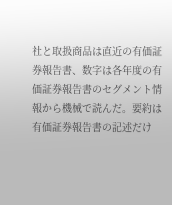社と取扱商品は直近の有価証券報告書、数字は各年度の有価証券報告書のセグメント情報から機械で読んだ。要約は有価証券報告書の記述だけ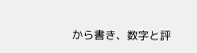から書き、数字と評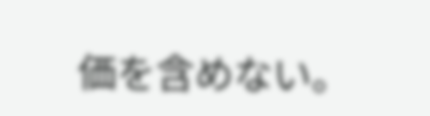価を含めない。